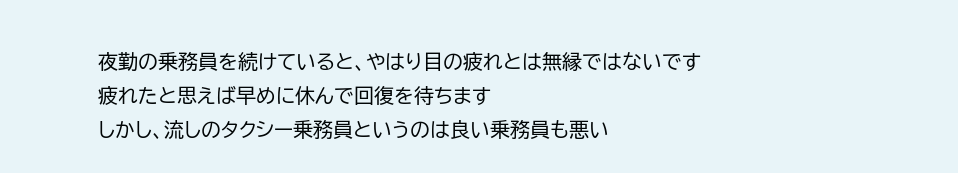夜勤の乗務員を続けていると、やはり目の疲れとは無縁ではないです
疲れたと思えば早めに休んで回復を待ちます
しかし、流しのタクシー乗務員というのは良い乗務員も悪い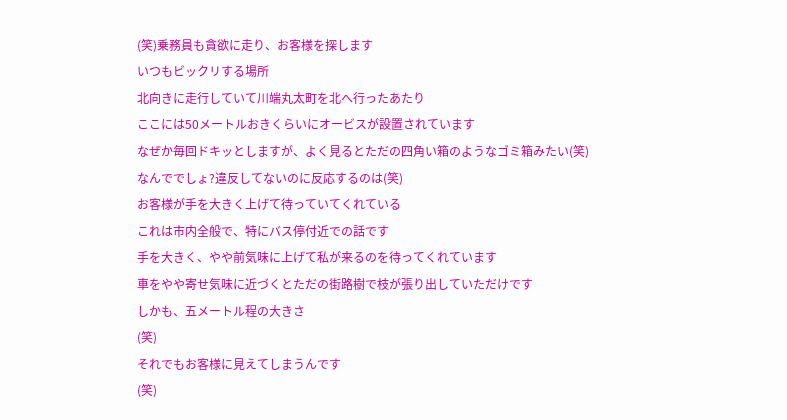(笑)乗務員も貪欲に走り、お客様を探します
いつもビックリする場所
北向きに走行していて川端丸太町を北へ行ったあたり
ここには50メートルおきくらいにオービスが設置されています
なぜか毎回ドキッとしますが、よく見るとただの四角い箱のようなゴミ箱みたい(笑)
なんででしょ?違反してないのに反応するのは(笑)
お客様が手を大きく上げて待っていてくれている
これは市内全般で、特にバス停付近での話です
手を大きく、やや前気味に上げて私が来るのを待ってくれています
車をやや寄せ気味に近づくとただの街路樹で枝が張り出していただけです
しかも、五メートル程の大きさ
(笑)
それでもお客様に見えてしまうんです
(笑)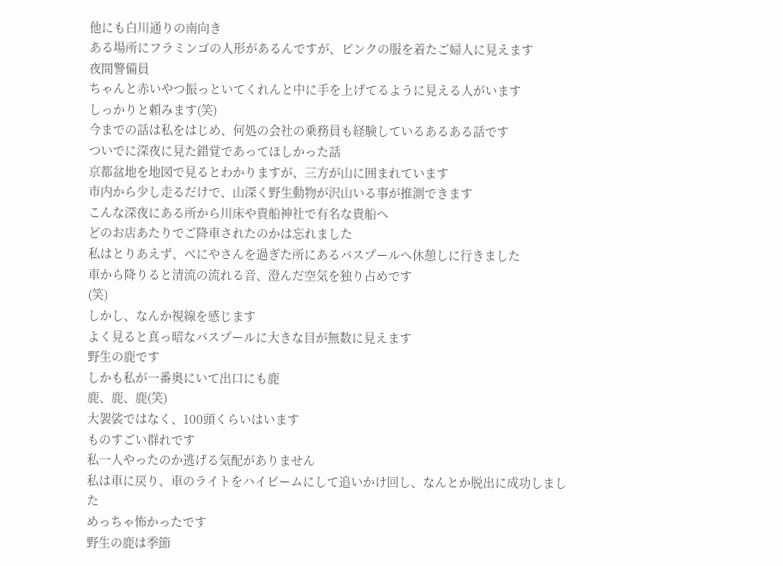他にも白川通りの南向き
ある場所にフラミンゴの人形があるんですが、ピンクの服を着たご婦人に見えます
夜間警備員
ちゃんと赤いやつ振っといてくれんと中に手を上げてるように見える人がいます
しっかりと頼みます(笑)
今までの話は私をはじめ、何処の会社の乗務員も経験しているあるある話です
ついでに深夜に見た錯覚であってほしかった話
京都盆地を地図で見るとわかりますが、三方が山に囲まれています
市内から少し走るだけで、山深く野生動物が沢山いる事が推測できます
こんな深夜にある所から川床や貴船神社で有名な貴船へ
どのお店あたりでご降車されたのかは忘れました
私はとりあえず、べにやさんを過ぎた所にあるバスプールへ休憩しに行きました
車から降りると清流の流れる音、澄んだ空気を独り占めです
(笑)
しかし、なんか視線を感じます
よく見ると真っ暗なバスプールに大きな目が無数に見えます
野生の鹿です
しかも私が一番奥にいて出口にも鹿
鹿、鹿、鹿(笑)
大袈裟ではなく、100頭くらいはいます
ものすごい群れです
私一人やったのか逃げる気配がありません
私は車に戻り、車のライトをハイビームにして追いかけ回し、なんとか脱出に成功しました
めっちゃ怖かったです
野生の鹿は季節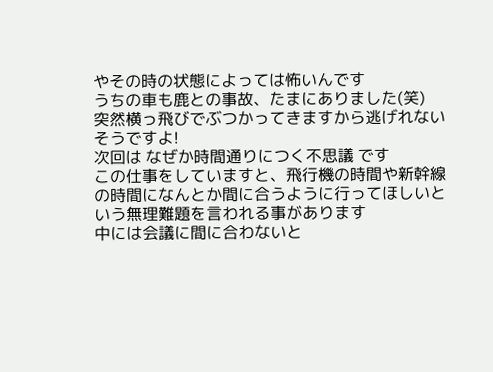やその時の状態によっては怖いんです
うちの車も鹿との事故、たまにありました(笑)
突然横っ飛びでぶつかってきますから逃げれないそうですよ!
次回は なぜか時間通りにつく不思議 です
この仕事をしていますと、飛行機の時間や新幹線の時間になんとか間に合うように行ってほしいという無理難題を言われる事があります
中には会議に間に合わないと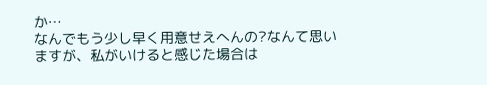か…
なんでもう少し早く用意せえへんの?なんて思いますが、私がいけると感じた場合は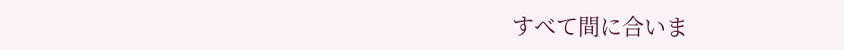すべて間に合いま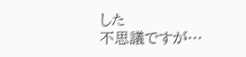した
不思議ですが…